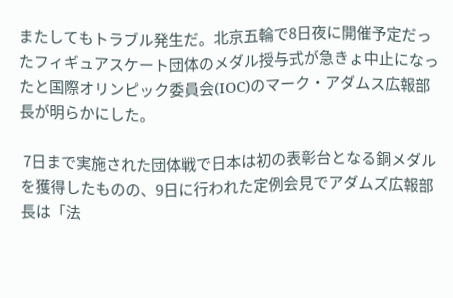またしてもトラブル発生だ。北京五輪で8日夜に開催予定だったフィギュアスケート団体のメダル授与式が急きょ中止になったと国際オリンピック委員会(IOC)のマーク・アダムス広報部長が明らかにした。

 7日まで実施された団体戦で日本は初の表彰台となる銅メダルを獲得したものの、9日に行われた定例会見でアダムズ広報部長は「法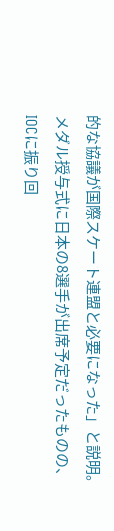的な協議が国際スケート連盟と必要になった」と説明。メダル授与式に日本の8選手が出席予定だったものの、IOCに振り回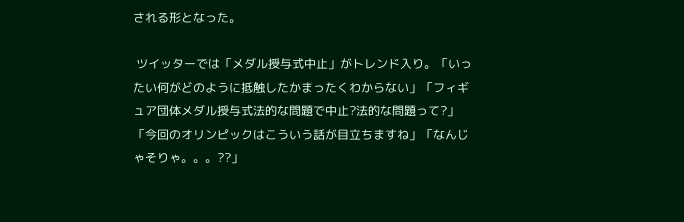される形となった。

 ツイッターでは「メダル授与式中止」がトレンド入り。「いったい何がどのように抵触したかまったくわからない」「フィギュア団体メダル授与式法的な問題で中止?法的な問題って?」「今回のオリンピックはこういう話が目立ちますね」「なんじゃそりゃ。。。??」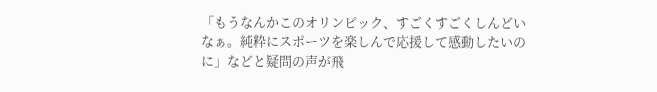「もうなんかこのオリンピック、すごくすごくしんどいなぁ。純粋にスポーツを楽しんで応援して感動したいのに」などと疑問の声が飛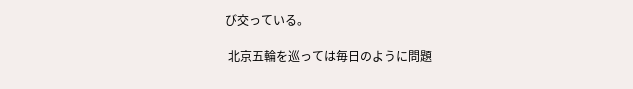び交っている。

 北京五輪を巡っては毎日のように問題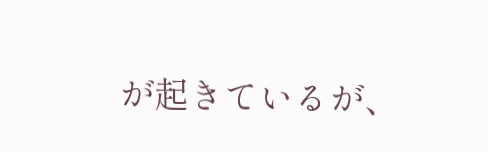が起きているが、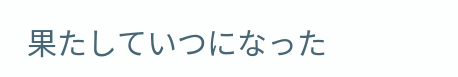果たしていつになった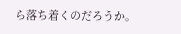ら落ち着くのだろうか。